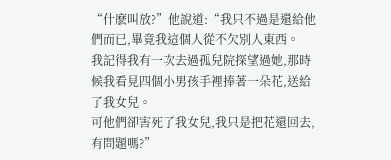“什麽叫放?”他說道:“我只不過是還給他們而已,畢竟我這個人從不欠別人東西。
我記得我有一次去過孤兒院探望過她,那時候我看見四個小男孩手裡捧著一朵花,送給了我女兒。
可他們卻害死了我女兒,我只是把花還回去,有問題嗎?”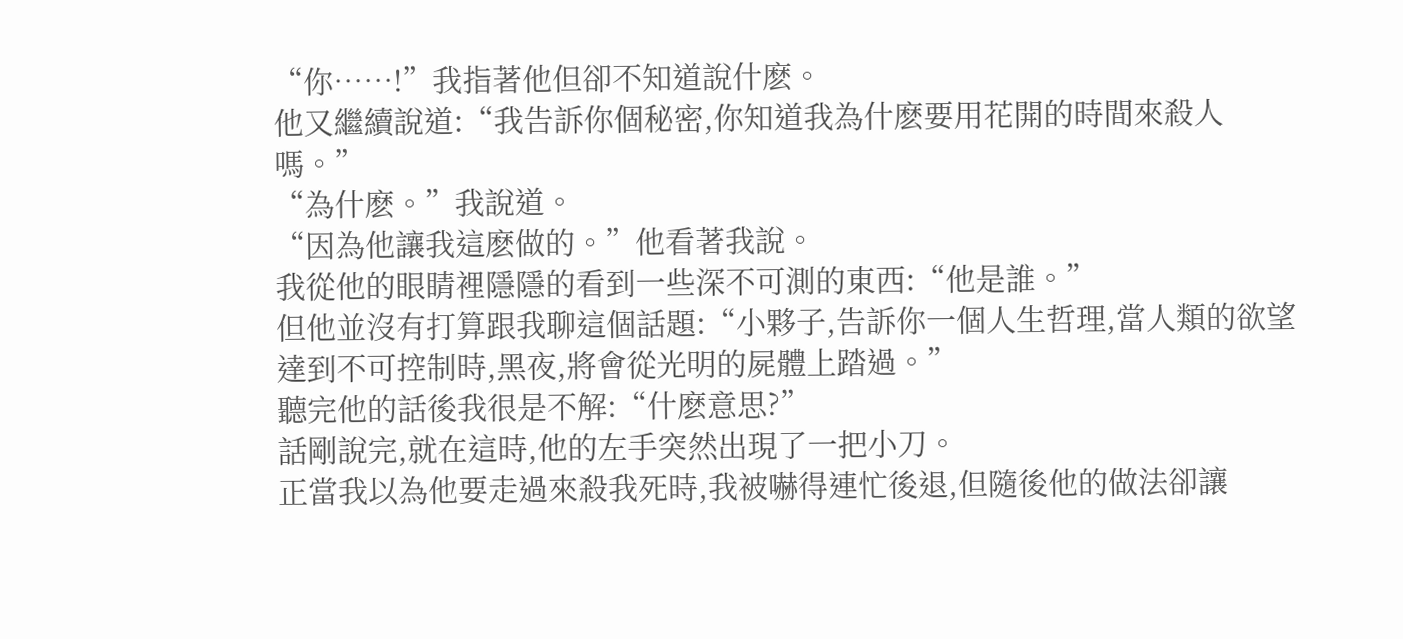“你……!”我指著他但卻不知道說什麽。
他又繼續說道:“我告訴你個秘密,你知道我為什麽要用花開的時間來殺人嗎。”
“為什麽。”我說道。
“因為他讓我這麽做的。”他看著我說。
我從他的眼睛裡隱隱的看到一些深不可測的東西:“他是誰。”
但他並沒有打算跟我聊這個話題:“小夥子,告訴你一個人生哲理,當人類的欲望達到不可控制時,黑夜,將會從光明的屍體上踏過。”
聽完他的話後我很是不解:“什麽意思?”
話剛說完,就在這時,他的左手突然出現了一把小刀。
正當我以為他要走過來殺我死時,我被嚇得連忙後退,但隨後他的做法卻讓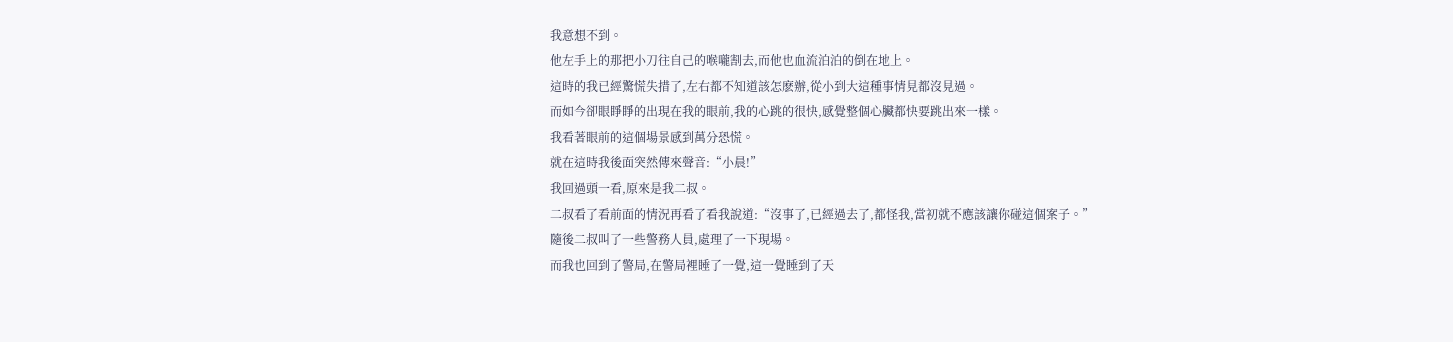我意想不到。
他左手上的那把小刀往自己的喉嚨割去,而他也血流泊泊的倒在地上。
這時的我已經驚慌失措了,左右都不知道該怎麽辦,從小到大這種事情見都沒見過。
而如今卻眼睜睜的出現在我的眼前,我的心跳的很快,感覺整個心臟都快要跳出來一樣。
我看著眼前的這個場景感到萬分恐慌。
就在這時我後面突然傳來聲音:“小晨!”
我回過頭一看,原來是我二叔。
二叔看了看前面的情況再看了看我說道:“沒事了,已經過去了,都怪我,當初就不應該讓你碰這個案子。”
隨後二叔叫了一些警務人員,處理了一下現場。
而我也回到了警局,在警局裡睡了一覺,這一覺睡到了天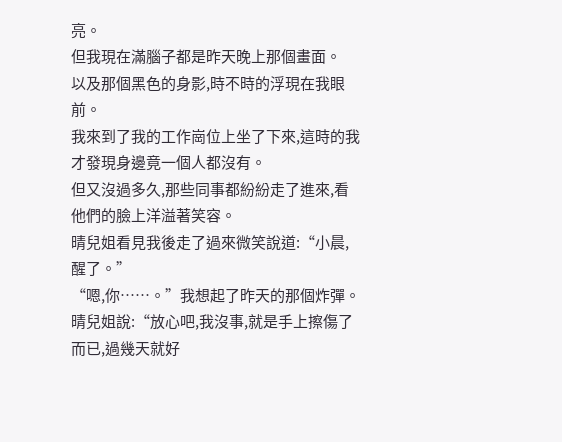亮。
但我現在滿腦子都是昨天晚上那個畫面。
以及那個黑色的身影,時不時的浮現在我眼前。
我來到了我的工作崗位上坐了下來,這時的我才發現身邊竟一個人都沒有。
但又沒過多久,那些同事都紛紛走了進來,看他們的臉上洋溢著笑容。
晴兒姐看見我後走了過來微笑說道:“小晨,醒了。”
“嗯,你……。”我想起了昨天的那個炸彈。
晴兒姐說:“放心吧,我沒事,就是手上擦傷了而已,過幾天就好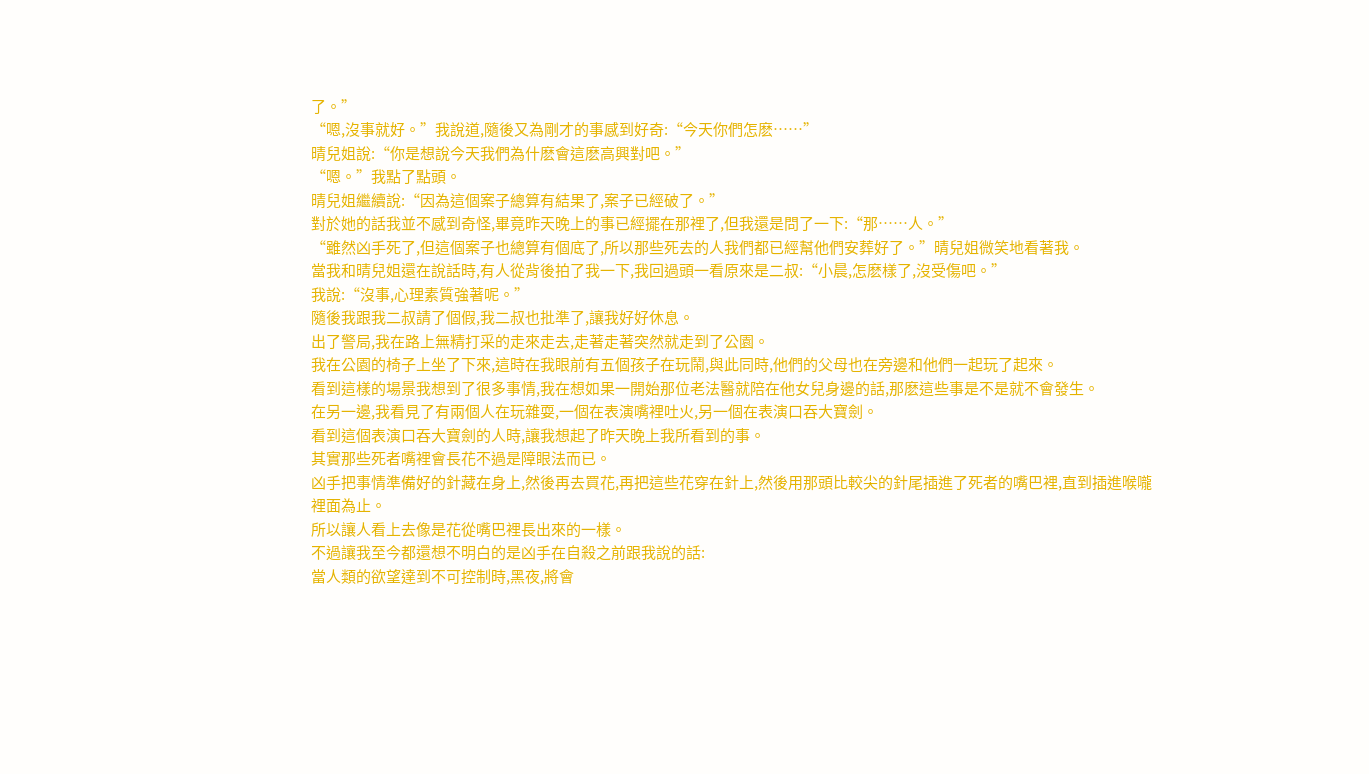了。”
“嗯,沒事就好。”我說道,隨後又為剛才的事感到好奇:“今天你們怎麽……”
晴兒姐說:“你是想說今天我們為什麽會這麽高興對吧。”
“嗯。”我點了點頭。
晴兒姐繼續說:“因為這個案子總算有結果了,案子已經破了。”
對於她的話我並不感到奇怪,畢竟昨天晚上的事已經擺在那裡了,但我還是問了一下:“那……人。”
“雖然凶手死了,但這個案子也總算有個底了,所以那些死去的人我們都已經幫他們安葬好了。”晴兒姐微笑地看著我。
當我和晴兒姐還在說話時,有人從背後拍了我一下,我回過頭一看原來是二叔:“小晨,怎麽樣了,沒受傷吧。”
我說:“沒事,心理素質強著呢。”
隨後我跟我二叔請了個假,我二叔也批準了,讓我好好休息。
出了警局,我在路上無精打采的走來走去,走著走著突然就走到了公園。
我在公園的椅子上坐了下來,這時在我眼前有五個孩子在玩鬧,與此同時,他們的父母也在旁邊和他們一起玩了起來。
看到這樣的場景我想到了很多事情,我在想如果一開始那位老法醫就陪在他女兒身邊的話,那麽這些事是不是就不會發生。
在另一邊,我看見了有兩個人在玩雜耍,一個在表演嘴裡吐火,另一個在表演口吞大寶劍。
看到這個表演口吞大寶劍的人時,讓我想起了昨天晚上我所看到的事。
其實那些死者嘴裡會長花不過是障眼法而已。
凶手把事情準備好的針藏在身上,然後再去買花,再把這些花穿在針上,然後用那頭比較尖的針尾插進了死者的嘴巴裡,直到插進喉嚨裡面為止。
所以讓人看上去像是花從嘴巴裡長出來的一樣。
不過讓我至今都還想不明白的是凶手在自殺之前跟我說的話:
當人類的欲望達到不可控制時,黑夜,將會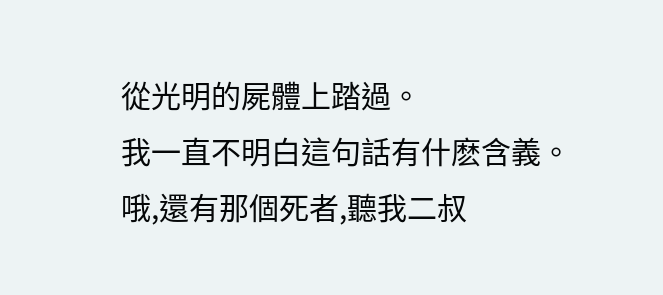從光明的屍體上踏過。
我一直不明白這句話有什麽含義。
哦,還有那個死者,聽我二叔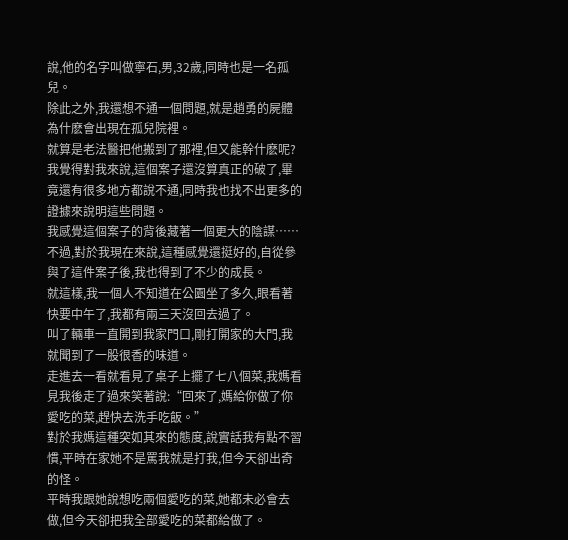說,他的名字叫做寧石,男,32歲,同時也是一名孤兒。
除此之外,我還想不通一個問題,就是趙勇的屍體為什麽會出現在孤兒院裡。
就算是老法醫把他搬到了那裡,但又能幹什麽呢?
我覺得對我來說,這個案子還沒算真正的破了,畢竟還有很多地方都說不通,同時我也找不出更多的證據來說明這些問題。
我感覺這個案子的背後藏著一個更大的陰謀……
不過,對於我現在來說,這種感覺還挺好的,自從參與了這件案子後,我也得到了不少的成長。
就這樣,我一個人不知道在公園坐了多久,眼看著快要中午了,我都有兩三天沒回去過了。
叫了輛車一直開到我家門口,剛打開家的大門,我就聞到了一股很香的味道。
走進去一看就看見了桌子上擺了七八個菜,我媽看見我後走了過來笑著說:“回來了,媽給你做了你愛吃的菜,趕快去洗手吃飯。”
對於我媽這種突如其來的態度,說實話我有點不習慣,平時在家她不是罵我就是打我,但今天卻出奇的怪。
平時我跟她說想吃兩個愛吃的菜,她都未必會去做,但今天卻把我全部愛吃的菜都給做了。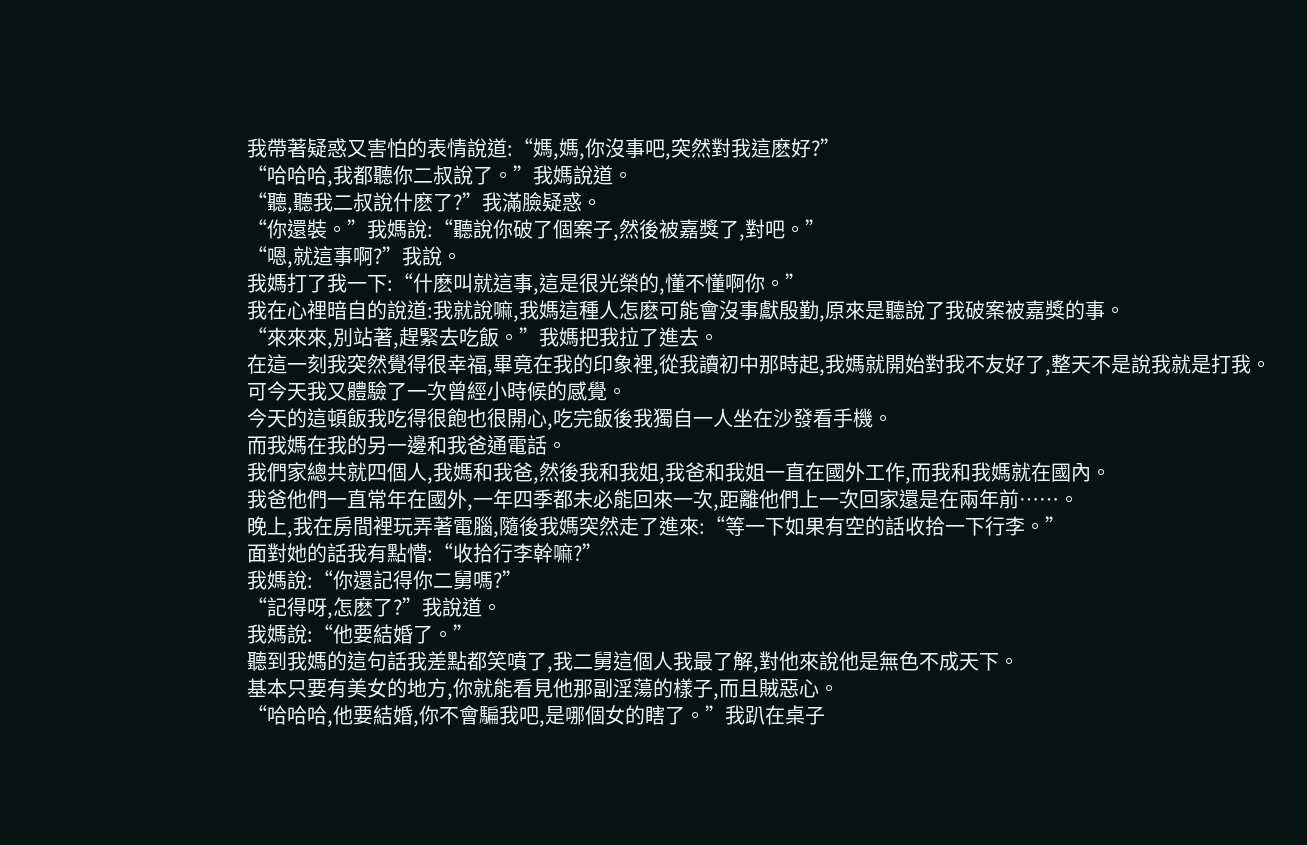我帶著疑惑又害怕的表情說道:“媽,媽,你沒事吧,突然對我這麽好?”
“哈哈哈,我都聽你二叔說了。”我媽說道。
“聽,聽我二叔說什麽了?”我滿臉疑惑。
“你還裝。”我媽說:“聽說你破了個案子,然後被嘉獎了,對吧。”
“嗯,就這事啊?”我說。
我媽打了我一下:“什麽叫就這事,這是很光榮的,懂不懂啊你。”
我在心裡暗自的說道:我就說嘛,我媽這種人怎麽可能會沒事獻殷勤,原來是聽說了我破案被嘉獎的事。
“來來來,別站著,趕緊去吃飯。”我媽把我拉了進去。
在這一刻我突然覺得很幸福,畢竟在我的印象裡,從我讀初中那時起,我媽就開始對我不友好了,整天不是說我就是打我。
可今天我又體驗了一次曾經小時候的感覺。
今天的這頓飯我吃得很飽也很開心,吃完飯後我獨自一人坐在沙發看手機。
而我媽在我的另一邊和我爸通電話。
我們家總共就四個人,我媽和我爸,然後我和我姐,我爸和我姐一直在國外工作,而我和我媽就在國內。
我爸他們一直常年在國外,一年四季都未必能回來一次,距離他們上一次回家還是在兩年前……。
晚上,我在房間裡玩弄著電腦,隨後我媽突然走了進來:“等一下如果有空的話收拾一下行李。”
面對她的話我有點懵:“收拾行李幹嘛?”
我媽說:“你還記得你二舅嗎?”
“記得呀,怎麽了?”我說道。
我媽說:“他要結婚了。”
聽到我媽的這句話我差點都笑噴了,我二舅這個人我最了解,對他來說他是無色不成天下。
基本只要有美女的地方,你就能看見他那副淫蕩的樣子,而且賊惡心。
“哈哈哈,他要結婚,你不會騙我吧,是哪個女的瞎了。”我趴在桌子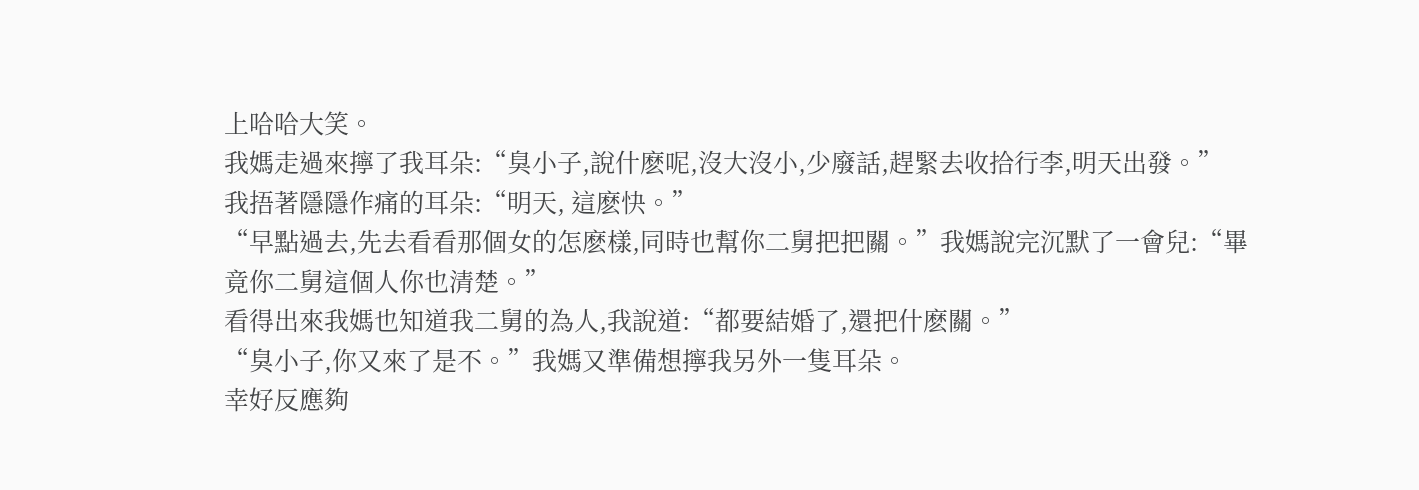上哈哈大笑。
我媽走過來擰了我耳朵:“臭小子,說什麽呢,沒大沒小,少廢話,趕緊去收拾行李,明天出發。”
我捂著隱隱作痛的耳朵:“明天, 這麽快。”
“早點過去,先去看看那個女的怎麽樣,同時也幫你二舅把把關。”我媽說完沉默了一會兒:“畢竟你二舅這個人你也清楚。”
看得出來我媽也知道我二舅的為人,我說道:“都要結婚了,還把什麽關。”
“臭小子,你又來了是不。”我媽又準備想擰我另外一隻耳朵。
幸好反應夠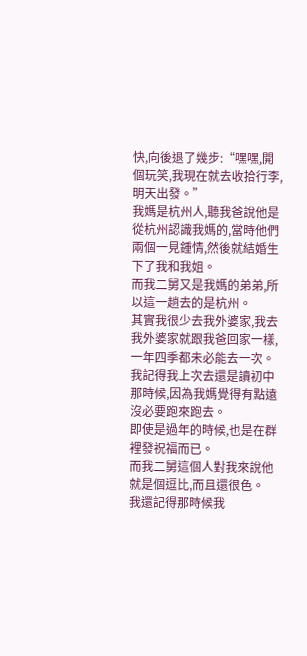快,向後退了幾步:“嘿嘿,開個玩笑,我現在就去收拾行李,明天出發。”
我媽是杭州人,聽我爸說他是從杭州認識我媽的,當時他們兩個一見鍾情,然後就結婚生下了我和我姐。
而我二舅又是我媽的弟弟,所以這一趟去的是杭州。
其實我很少去我外婆家,我去我外婆家就跟我爸回家一樣,一年四季都未必能去一次。
我記得我上次去還是讀初中那時候,因為我媽覺得有點遠沒必要跑來跑去。
即使是過年的時候,也是在群裡發祝福而已。
而我二舅這個人對我來說他就是個逗比,而且還很色。
我還記得那時候我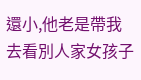還小,他老是帶我去看別人家女孩子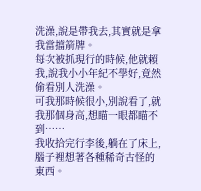洗澡,說是帶我去,其實就是拿我當擋箭牌。
每次被抓現行的時候,他就賴我,說我小小年紀不學好,竟然偷看別人洗澡。
可我那時候很小,別說看了,就我那個身高,想瞄一眼都瞄不到……
我收拾完行李後,躺在了床上,腦子裡想著各種稀奇古怪的東西。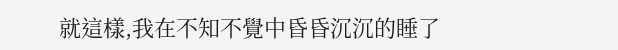就這樣,我在不知不覺中昏昏沉沉的睡了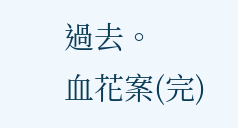過去。
血花案(完)